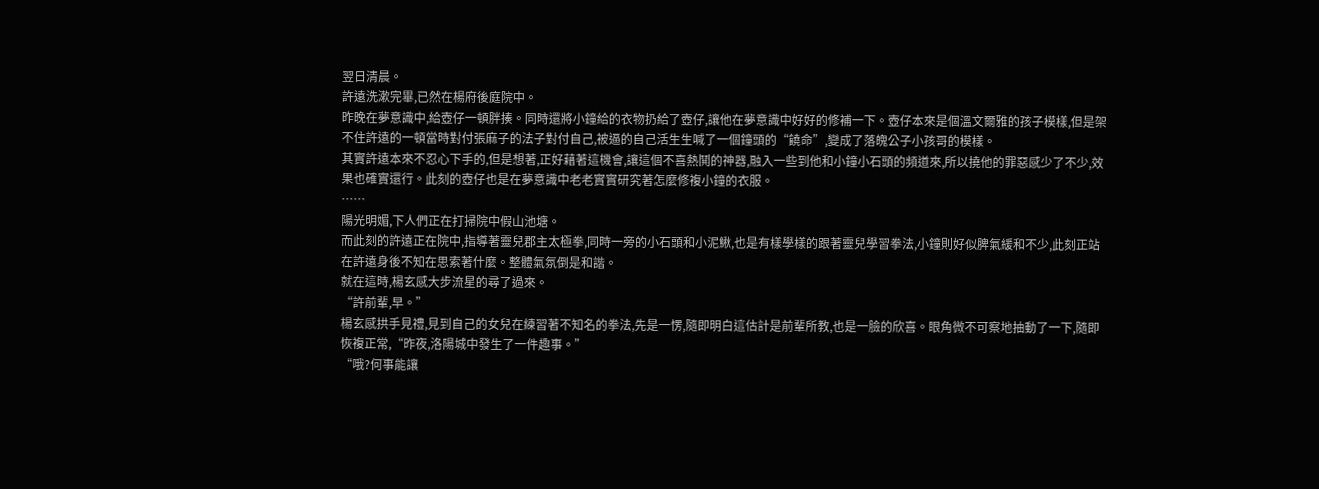翌日清晨。
許遠洗漱完畢,已然在楊府後庭院中。
昨晚在夢意識中,給壺仔一頓胖揍。同時還將小鐘給的衣物扔給了壺仔,讓他在夢意識中好好的修補一下。壺仔本來是個溫文爾雅的孩子模樣,但是架不住許遠的一頓當時對付張麻子的法子對付自己,被逼的自己活生生喊了一個鐘頭的“饒命”,變成了落魄公子小孩哥的模樣。
其實許遠本來不忍心下手的,但是想著,正好藉著這機會,讓這個不喜熱鬨的神器,融入一些到他和小鐘小石頭的頻道來,所以撓他的罪惡感少了不少,效果也確實還行。此刻的壺仔也是在夢意識中老老實實研究著怎麼修複小鐘的衣服。
……
陽光明媚,下人們正在打掃院中假山池塘。
而此刻的許遠正在院中,指導著靈兒郡主太極拳,同時一旁的小石頭和小泥鰍,也是有樣學樣的跟著靈兒學習拳法,小鐘則好似脾氣緩和不少,此刻正站在許遠身後不知在思索著什麼。整體氣氛倒是和諧。
就在這時,楊玄感大步流星的尋了過來。
“許前輩,早。”
楊玄感拱手見禮,見到自己的女兒在練習著不知名的拳法,先是一愣,隨即明白這估計是前輩所教,也是一臉的欣喜。眼角微不可察地抽動了一下,隨即恢複正常,“昨夜,洛陽城中發生了一件趣事。”
“哦?何事能讓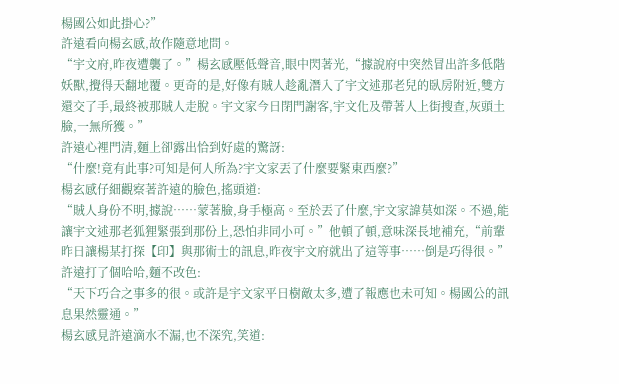楊國公如此掛心?”
許遠看向楊玄感,故作隨意地問。
“宇文府,昨夜遭襲了。”楊玄感壓低聲音,眼中閃著光,“據說府中突然冒出許多低階妖獸,攪得天翻地覆。更奇的是,好像有賊人趁亂潛入了宇文述那老兒的臥房附近,雙方還交了手,最終被那賊人走脫。宇文家今日閉門謝客,宇文化及帶著人上街搜查,灰頭土臉,一無所獲。”
許遠心裡門清,麵上卻露出恰到好處的驚訝:
“什麼!竟有此事?可知是何人所為?宇文家丟了什麼要緊東西麼?”
楊玄感仔細觀察著許遠的臉色,搖頭道:
“賊人身份不明,據說……蒙著臉,身手極高。至於丟了什麼,宇文家諱莫如深。不過,能讓宇文述那老狐狸緊張到那份上,恐怕非同小可。”他頓了頓,意味深長地補充,“前輩昨日讓楊某打探【印】與那術士的訊息,昨夜宇文府就出了這等事……倒是巧得很。”
許遠打了個哈哈,麵不改色:
“天下巧合之事多的很。或許是宇文家平日樹敵太多,遭了報應也未可知。楊國公的訊息果然靈通。”
楊玄感見許遠滴水不漏,也不深究,笑道: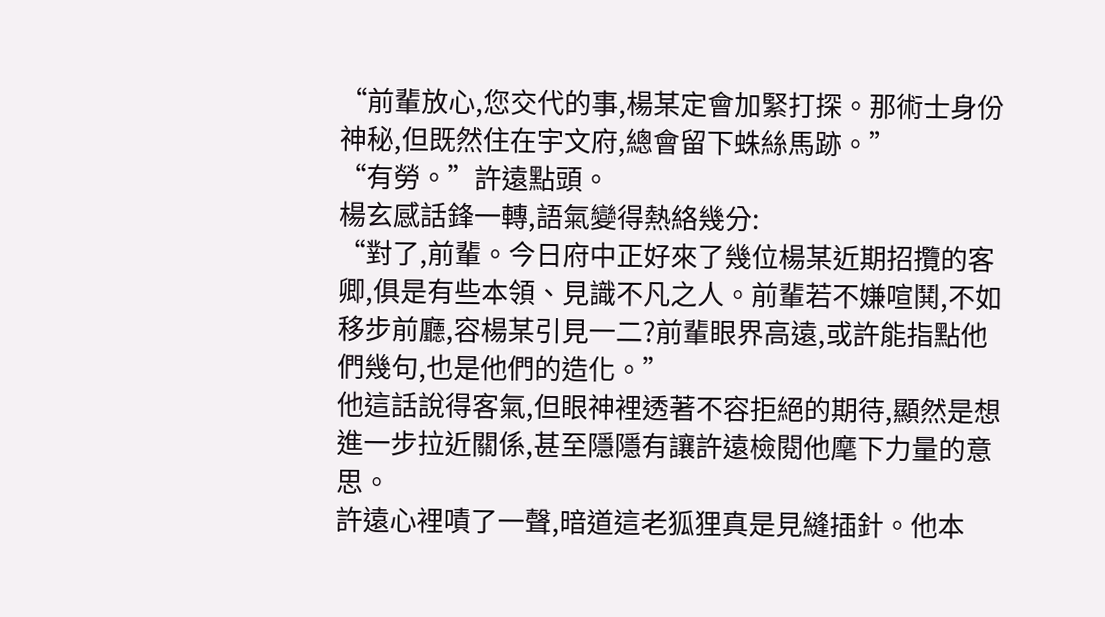“前輩放心,您交代的事,楊某定會加緊打探。那術士身份神秘,但既然住在宇文府,總會留下蛛絲馬跡。”
“有勞。”許遠點頭。
楊玄感話鋒一轉,語氣變得熱絡幾分:
“對了,前輩。今日府中正好來了幾位楊某近期招攬的客卿,俱是有些本領、見識不凡之人。前輩若不嫌喧鬨,不如移步前廳,容楊某引見一二?前輩眼界高遠,或許能指點他們幾句,也是他們的造化。”
他這話說得客氣,但眼神裡透著不容拒絕的期待,顯然是想進一步拉近關係,甚至隱隱有讓許遠檢閱他麾下力量的意思。
許遠心裡嘖了一聲,暗道這老狐狸真是見縫插針。他本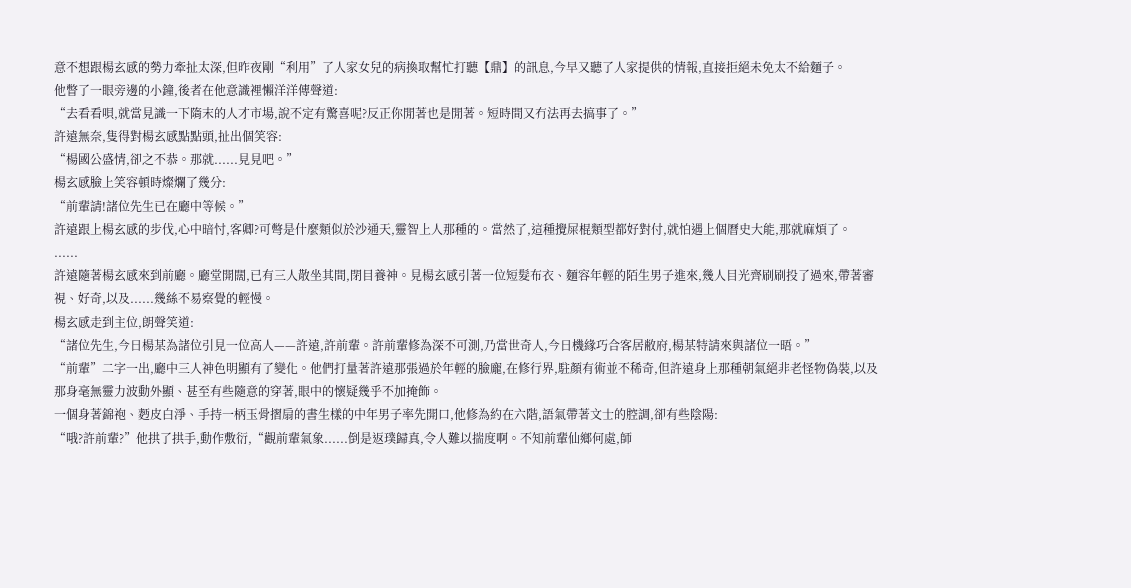意不想跟楊玄感的勢力牽扯太深,但昨夜剛“利用”了人家女兒的病換取幫忙打聽【鼎】的訊息,今早又聽了人家提供的情報,直接拒絕未免太不給麵子。
他瞥了一眼旁邊的小鐘,後者在他意識裡懶洋洋傳聲道:
“去看看唄,就當見識一下隋末的人才市場,說不定有驚喜呢?反正你閒著也是閒著。短時間又冇法再去搞事了。”
許遠無奈,隻得對楊玄感點點頭,扯出個笑容:
“楊國公盛情,卻之不恭。那就......見見吧。”
楊玄感臉上笑容頓時燦爛了幾分:
“前輩請!諸位先生已在廳中等候。”
許遠跟上楊玄感的步伐,心中暗忖,客卿?可彆是什麼類似於沙通天,靈智上人那種的。當然了,這種攪屎棍類型都好對付,就怕遇上個曆史大能,那就麻煩了。
......
許遠隨著楊玄感來到前廳。廳堂開闊,已有三人散坐其間,閉目養神。見楊玄感引著一位短髮布衣、麵容年輕的陌生男子進來,幾人目光齊刷刷投了過來,帶著審視、好奇,以及......幾絲不易察覺的輕慢。
楊玄感走到主位,朗聲笑道:
“諸位先生,今日楊某為諸位引見一位高人——許遠,許前輩。許前輩修為深不可測,乃當世奇人,今日機緣巧合客居敝府,楊某特請來與諸位一晤。”
“前輩”二字一出,廳中三人神色明顯有了變化。他們打量著許遠那張過於年輕的臉龐,在修行界,駐顏有術並不稀奇,但許遠身上那種朝氣絕非老怪物偽裝,以及那身毫無靈力波動外顯、甚至有些隨意的穿著,眼中的懷疑幾乎不加掩飾。
一個身著錦袍、麪皮白淨、手持一柄玉骨摺扇的書生樣的中年男子率先開口,他修為約在六階,語氣帶著文士的腔調,卻有些陰陽:
“哦?許前輩?”他拱了拱手,動作敷衍,“觀前輩氣象......倒是返璞歸真,令人難以揣度啊。不知前輩仙鄉何處,師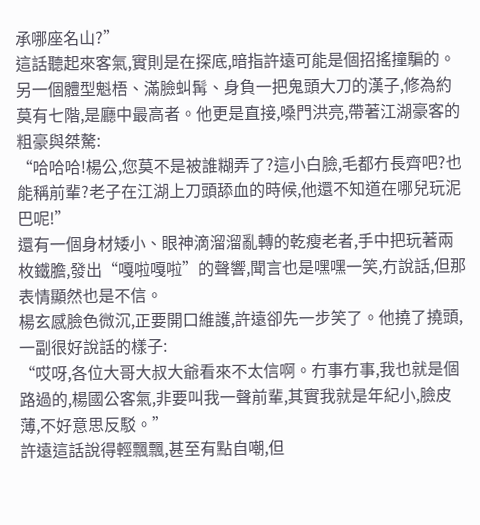承哪座名山?”
這話聽起來客氣,實則是在探底,暗指許遠可能是個招搖撞騙的。
另一個體型魁梧、滿臉虯髯、身負一把鬼頭大刀的漢子,修為約莫有七階,是廳中最高者。他更是直接,嗓門洪亮,帶著江湖豪客的粗豪與桀驁:
“哈哈哈!楊公,您莫不是被誰糊弄了?這小白臉,毛都冇長齊吧?也能稱前輩?老子在江湖上刀頭舔血的時候,他還不知道在哪兒玩泥巴呢!”
還有一個身材矮小、眼神滴溜溜亂轉的乾瘦老者,手中把玩著兩枚鐵膽,發出“嘎啦嘎啦”的聲響,聞言也是嘿嘿一笑,冇說話,但那表情顯然也是不信。
楊玄感臉色微沉,正要開口維護,許遠卻先一步笑了。他撓了撓頭,一副很好說話的樣子:
“哎呀,各位大哥大叔大爺看來不太信啊。冇事冇事,我也就是個路過的,楊國公客氣,非要叫我一聲前輩,其實我就是年紀小,臉皮薄,不好意思反駁。”
許遠這話說得輕飄飄,甚至有點自嘲,但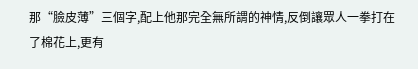那“臉皮薄”三個字,配上他那完全無所謂的神情,反倒讓眾人一拳打在了棉花上,更有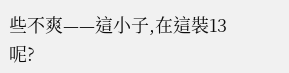些不爽——這小子,在這裝13呢?